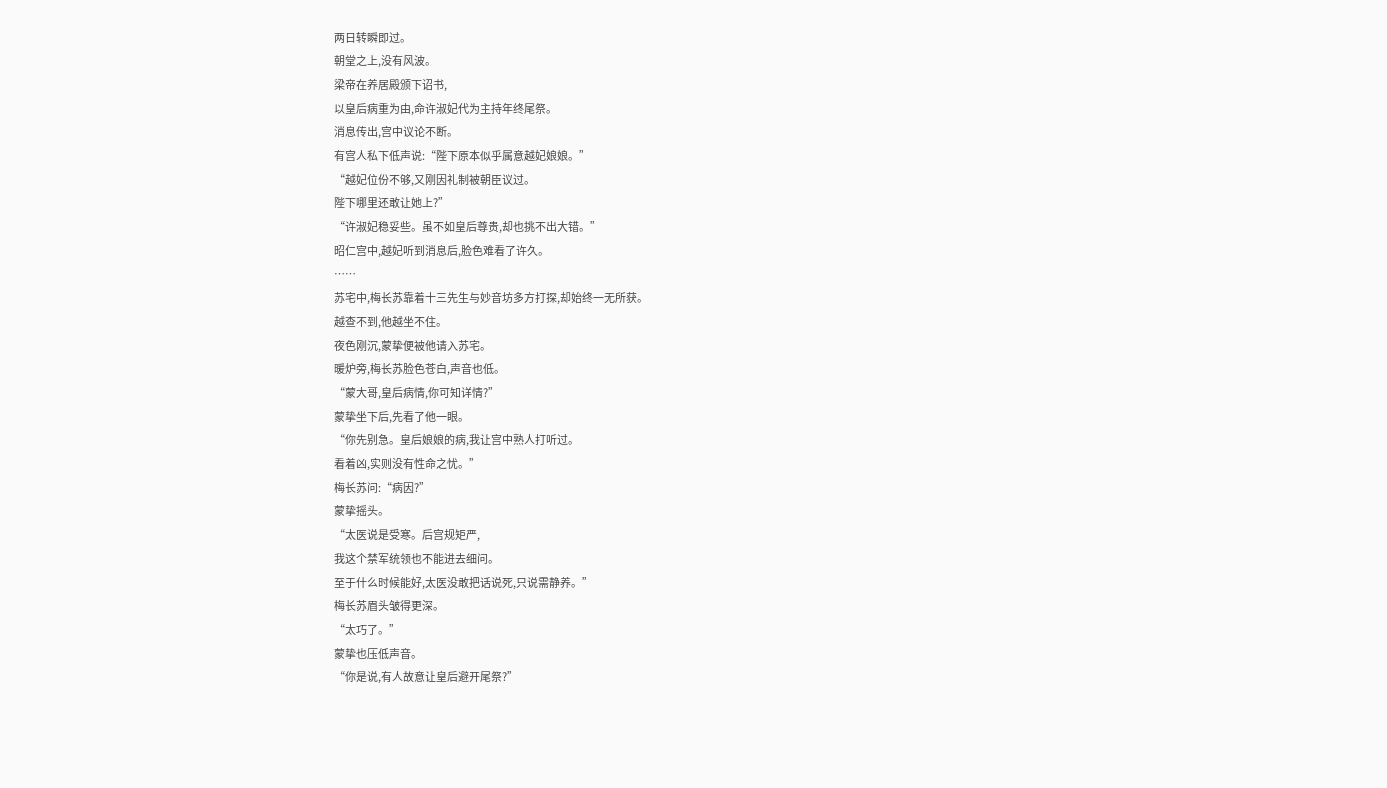两日转瞬即过。
朝堂之上,没有风波。
梁帝在养居殿颁下诏书,
以皇后病重为由,命许淑妃代为主持年终尾祭。
消息传出,宫中议论不断。
有宫人私下低声说:“陛下原本似乎属意越妃娘娘。”
“越妃位份不够,又刚因礼制被朝臣议过。
陛下哪里还敢让她上?”
“许淑妃稳妥些。虽不如皇后尊贵,却也挑不出大错。”
昭仁宫中,越妃听到消息后,脸色难看了许久。
……
苏宅中,梅长苏靠着十三先生与妙音坊多方打探,却始终一无所获。
越查不到,他越坐不住。
夜色刚沉,蒙挚便被他请入苏宅。
暖炉旁,梅长苏脸色苍白,声音也低。
“蒙大哥,皇后病情,你可知详情?”
蒙挚坐下后,先看了他一眼。
“你先别急。皇后娘娘的病,我让宫中熟人打听过。
看着凶,实则没有性命之忧。”
梅长苏问:“病因?”
蒙挚摇头。
“太医说是受寒。后宫规矩严,
我这个禁军统领也不能进去细问。
至于什么时候能好,太医没敢把话说死,只说需静养。”
梅长苏眉头皱得更深。
“太巧了。”
蒙挚也压低声音。
“你是说,有人故意让皇后避开尾祭?”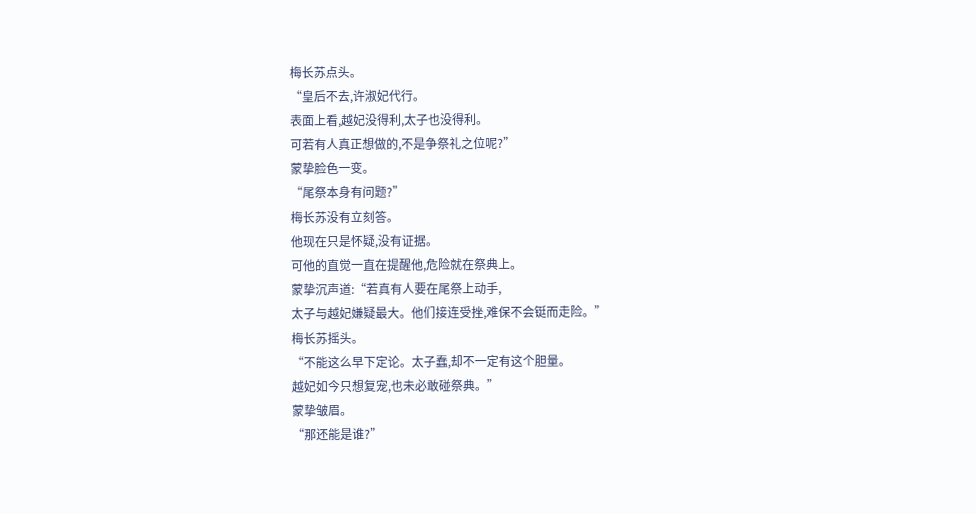梅长苏点头。
“皇后不去,许淑妃代行。
表面上看,越妃没得利,太子也没得利。
可若有人真正想做的,不是争祭礼之位呢?”
蒙挚脸色一变。
“尾祭本身有问题?”
梅长苏没有立刻答。
他现在只是怀疑,没有证据。
可他的直觉一直在提醒他,危险就在祭典上。
蒙挚沉声道:“若真有人要在尾祭上动手,
太子与越妃嫌疑最大。他们接连受挫,难保不会铤而走险。”
梅长苏摇头。
“不能这么早下定论。太子蠢,却不一定有这个胆量。
越妃如今只想复宠,也未必敢碰祭典。”
蒙挚皱眉。
“那还能是谁?”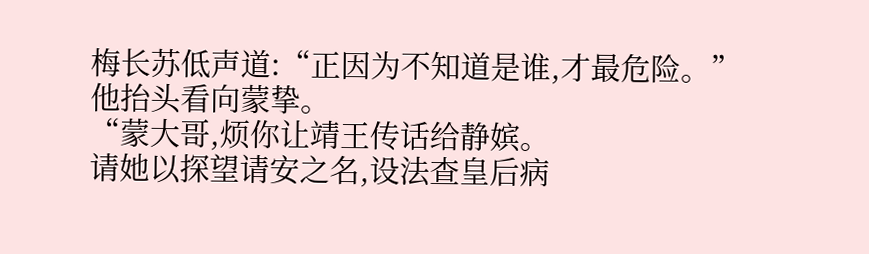梅长苏低声道:“正因为不知道是谁,才最危险。”
他抬头看向蒙挚。
“蒙大哥,烦你让靖王传话给静嫔。
请她以探望请安之名,设法查皇后病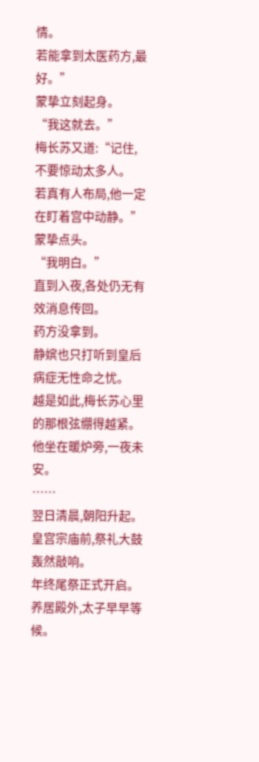情。
若能拿到太医药方,最好。”
蒙挚立刻起身。
“我这就去。”
梅长苏又道:“记住,不要惊动太多人。
若真有人布局,他一定在盯着宫中动静。”
蒙挚点头。
“我明白。”
直到入夜,各处仍无有效消息传回。
药方没拿到。
静嫔也只打听到皇后病症无性命之忧。
越是如此,梅长苏心里的那根弦绷得越紧。
他坐在暖炉旁,一夜未安。
……
翌日清晨,朝阳升起。
皇宫宗庙前,祭礼大鼓轰然敲响。
年终尾祭正式开启。
养居殿外,太子早早等候。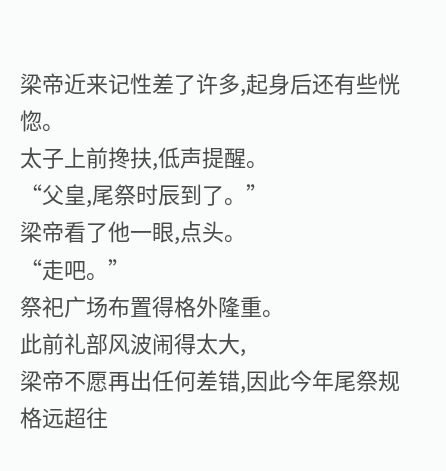梁帝近来记性差了许多,起身后还有些恍惚。
太子上前搀扶,低声提醒。
“父皇,尾祭时辰到了。”
梁帝看了他一眼,点头。
“走吧。”
祭祀广场布置得格外隆重。
此前礼部风波闹得太大,
梁帝不愿再出任何差错,因此今年尾祭规格远超往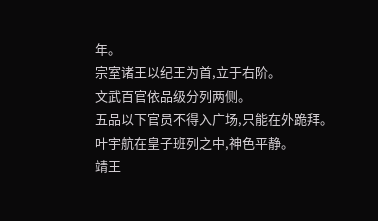年。
宗室诸王以纪王为首,立于右阶。
文武百官依品级分列两侧。
五品以下官员不得入广场,只能在外跪拜。
叶宇航在皇子班列之中,神色平静。
靖王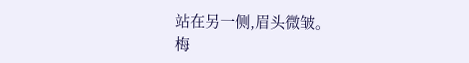站在另一侧,眉头微皱。
梅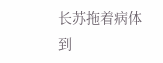长苏拖着病体到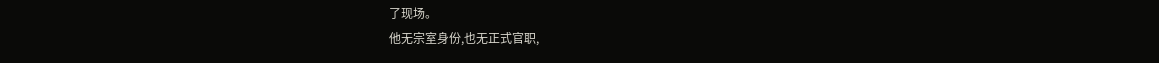了现场。
他无宗室身份,也无正式官职,